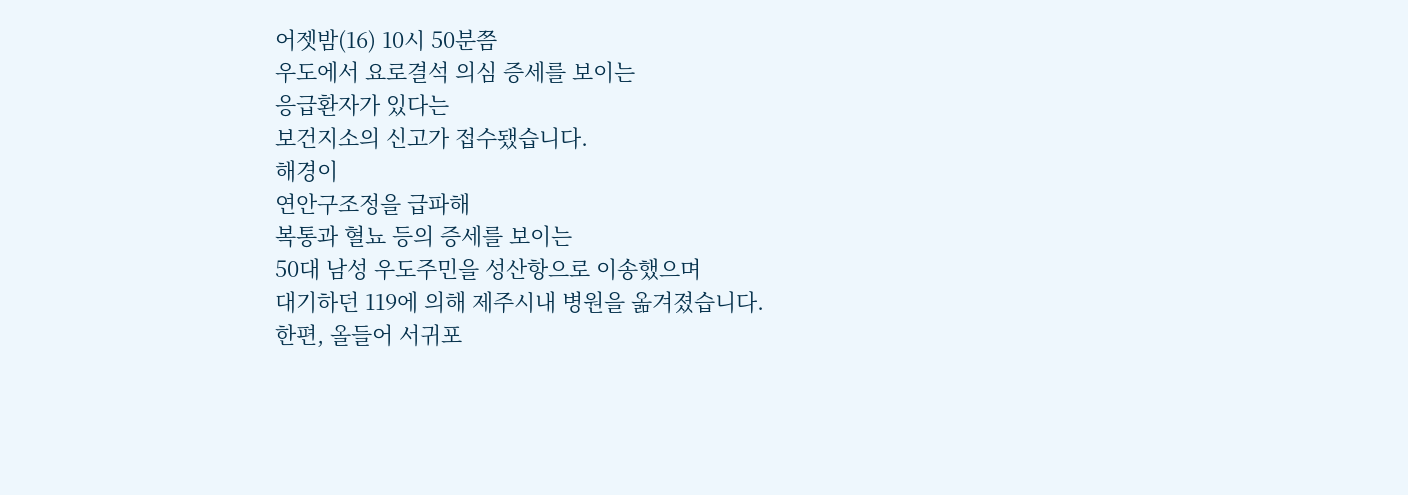어젯밤(16) 10시 50분쯤
우도에서 요로결석 의심 증세를 보이는
응급환자가 있다는
보건지소의 신고가 접수됐습니다.
해경이
연안구조정을 급파해
복통과 혈뇨 등의 증세를 보이는
50대 남성 우도주민을 성산항으로 이송했으며
대기하던 119에 의해 제주시내 병원을 옮겨졌습니다.
한편, 올들어 서귀포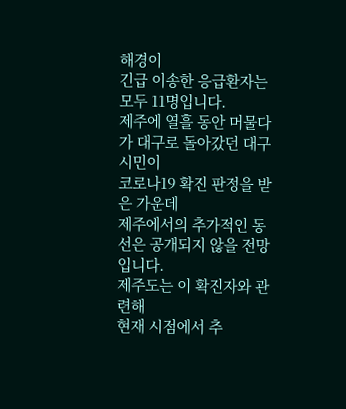해경이
긴급 이송한 응급환자는 모두 11명입니다.
제주에 열흘 동안 머물다가 대구로 돌아갔던 대구시민이
코로나19 확진 판정을 받은 가운데
제주에서의 추가적인 동선은 공개되지 않을 전망입니다.
제주도는 이 확진자와 관련해
현재 시점에서 추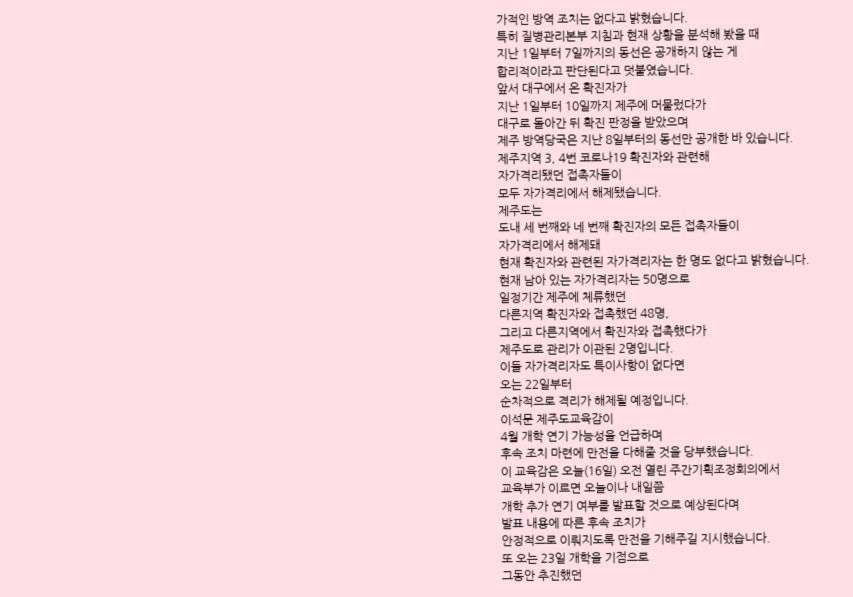가적인 방역 조치는 없다고 밝혔습니다.
특히 질병관리본부 지침과 현재 상황을 분석해 봤을 때
지난 1일부터 7일까지의 동선은 공개하지 않는 게
합리적이라고 판단된다고 덧붙였습니다.
앞서 대구에서 온 확진자가
지난 1일부터 10일까지 제주에 머물렀다가
대구로 돌아간 뒤 확진 판정을 받았으며
제주 방역당국은 지난 8일부터의 동선만 공개한 바 있습니다.
제주지역 3, 4번 코로나19 확진자와 관련해
자가격리됐던 접촉자들이
모두 자가격리에서 해제됐습니다.
제주도는
도내 세 번째와 네 번째 확진자의 모든 접촉자들이
자가격리에서 해제돼
현재 확진자와 관련된 자가격리자는 한 명도 없다고 밝혔습니다.
현재 남아 있는 자가격리자는 50명으로
일정기간 제주에 체류했던
다른지역 확진자와 접촉했던 48명,
그리고 다른지역에서 확진자와 접촉했다가
제주도로 관리가 이관된 2명입니다.
이들 자가격리자도 특이사항이 없다면
오는 22일부터
순차적으로 격리가 해제될 예정입니다.
이석문 제주도교육감이
4월 개학 연기 가능성을 언급하며
후속 조치 마련에 만전을 다해줄 것을 당부했습니다.
이 교육감은 오늘(16일) 오전 열린 주간기획조정회의에서
교육부가 이르면 오늘이나 내일쯤
개학 추가 연기 여부를 발표할 것으로 예상된다며
발표 내용에 따른 후속 조치가
안정적으로 이뤄지도록 만전을 기해주길 지시했습니다.
또 오는 23일 개학을 기점으로
그동안 추진했던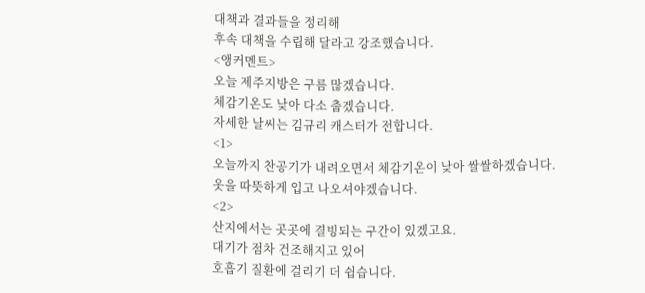대책과 결과들을 정리해
후속 대책을 수립해 달라고 강조했습니다.
<앵커멘트>
오늘 제주지방은 구름 많겠습니다.
체감기온도 낮아 다소 춥겠습니다.
자세한 날씨는 김규리 캐스터가 전합니다.
<1>
오늘까지 찬공기가 내려오면서 체감기온이 낮아 쌀쌀하겠습니다.
옷을 따뜻하게 입고 나오셔야겠습니다.
<2>
산지에서는 곳곳에 결빙되는 구간이 있겠고요.
대기가 점차 건조해지고 있어
호흡기 질환에 걸리기 더 쉽습니다.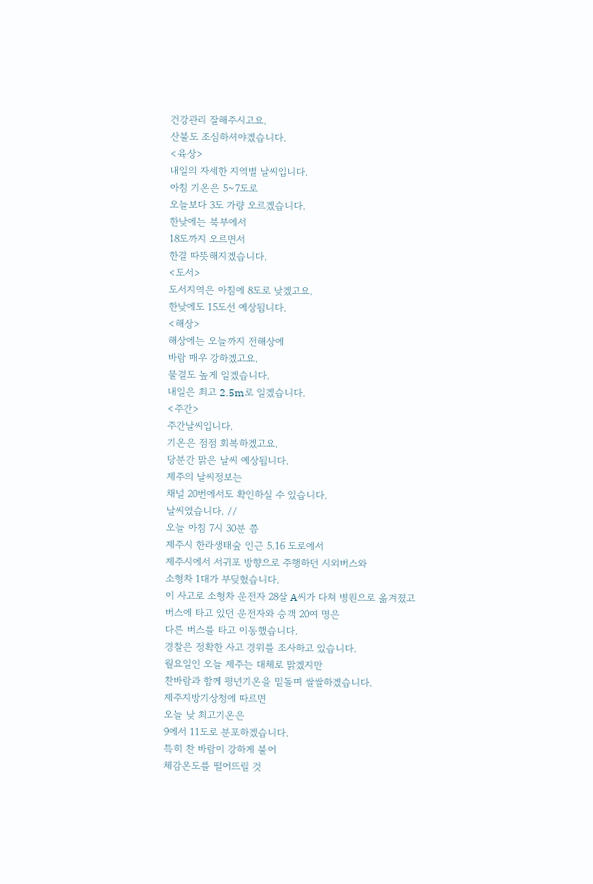건강관리 잘해주시고요.
산불도 조심하셔야겠습니다.
<육상>
내일의 자세한 지역별 날씨입니다.
아침 기온은 5~7도로
오늘보다 3도 가량 오르겠습니다.
한낮에는 북부에서
18도까지 오르면서
한결 따뜻해지겠습니다.
<도서>
도서지역은 아침에 8도로 낮겠고요.
한낮에도 15도선 예상됩니다.
<해상>
해상에는 오늘까지 전해상에
바람 매우 강하겠고요.
물결도 높게 일겠습니다.
내일은 최고 2.5m로 일겠습니다.
<주간>
주간날씨입니다.
기온은 점점 회복하겠고요.
당분간 맑은 날씨 예상됩니다.
제주의 날씨정보는
채널 20번에서도 확인하실 수 있습니다.
날씨였습니다. //
오늘 아침 7시 30분 쯤
제주시 한라생태숲 인근 5.16 도로에서
제주시에서 서귀포 방향으로 주행하던 시외버스와
소형차 1대가 부딪혔습니다.
이 사고로 소형차 운전자 28살 A씨가 다쳐 병원으로 옮겨졌고
버스에 타고 있던 운전자와 승객 20여 명은
다른 버스를 타고 이동했습니다.
경찰은 정확한 사고 경위를 조사하고 있습니다.
월요일인 오늘 제주는 대체로 맑겠지만
찬바람과 함께 평년기온을 밑돌며 쌀쌀하겠습니다.
제주지방기상청에 따르면
오늘 낮 최고기온은
9에서 11도로 분포하겠습니다.
특히 찬 바람이 강하게 불어
체감온도를 떨어뜨릴 것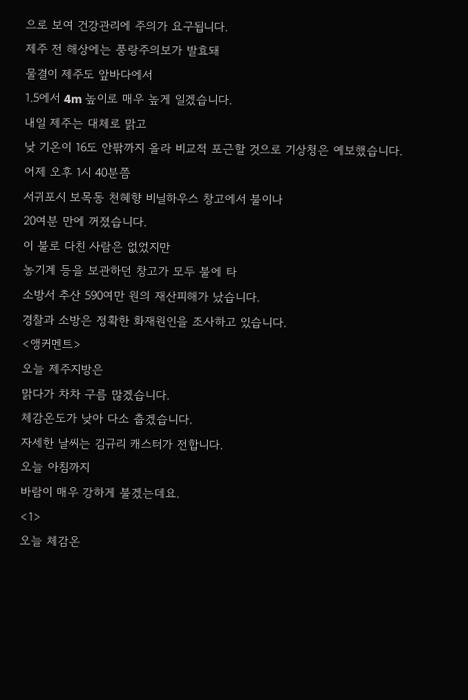으로 보여 건강관리에 주의가 요구됩니다.
제주 전 해상에는 풍랑주의보가 발효돼
물결이 제주도 앞바다에서
1.5에서 4m 높이로 매우 높게 일겠습니다.
내일 제주는 대체로 맑고
낮 기온이 16도 안팎까지 올라 비교적 포근할 것으로 기상청은 예보했습니다.
어제 오후 1시 40분쯤
서귀포시 보목동 천혜향 비닐하우스 창고에서 불이나
20여분 만에 꺼졌습니다.
이 불로 다친 사람은 없었지만
농기계 등을 보관하던 창고가 모두 불에 타
소방서 추산 590여만 원의 재산피해가 났습니다.
경찰과 소방은 정확한 화재원인을 조사하고 있습니다.
<앵커멘트>
오늘 제주지방은
맑다가 차차 구름 많겠습니다.
체감온도가 낮아 다소 춥겠습니다.
자세한 날씨는 김규리 캐스터가 전합니다.
오늘 아침까지
바람이 매우 강하게 불겠는데요.
<1>
오늘 체감온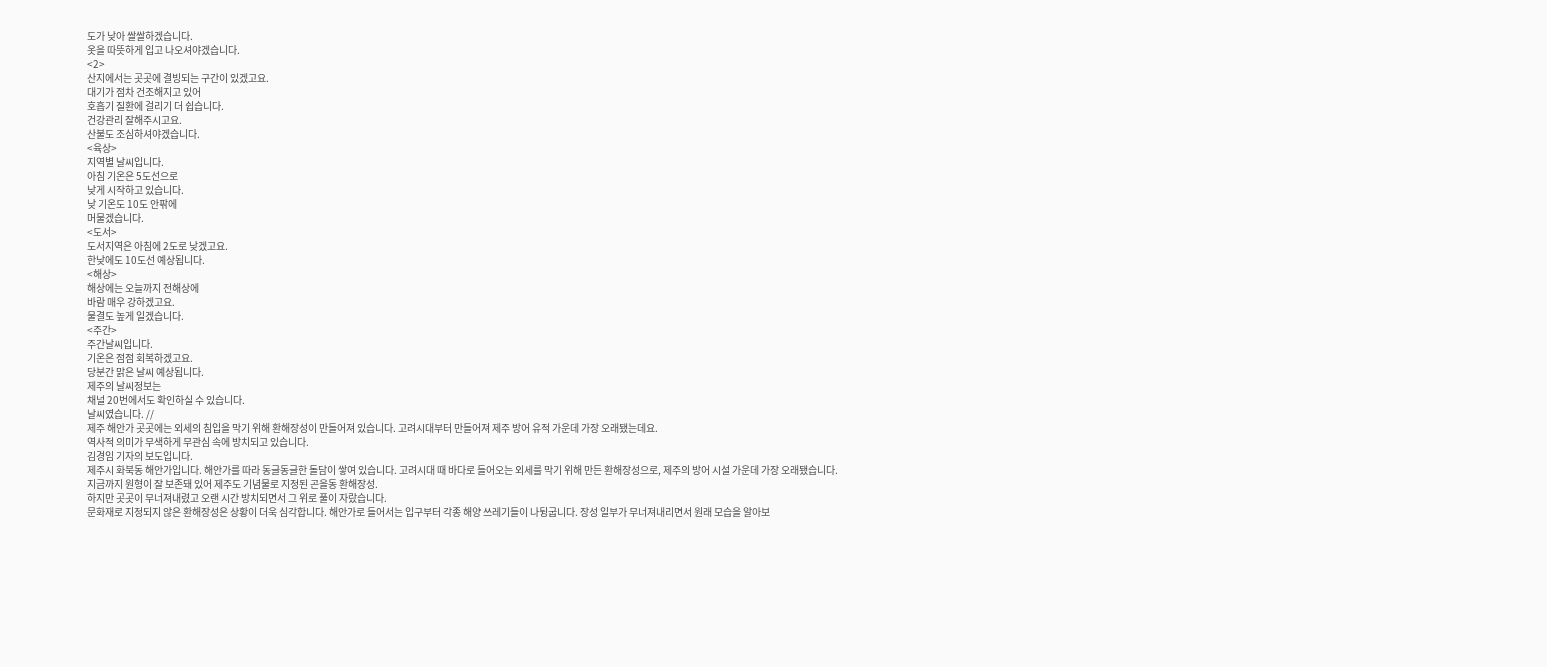도가 낮아 쌀쌀하겠습니다.
옷을 따뜻하게 입고 나오셔야겠습니다.
<2>
산지에서는 곳곳에 결빙되는 구간이 있겠고요.
대기가 점차 건조해지고 있어
호흡기 질환에 걸리기 더 쉽습니다.
건강관리 잘해주시고요.
산불도 조심하셔야겠습니다.
<육상>
지역별 날씨입니다.
아침 기온은 5도선으로
낮게 시작하고 있습니다.
낮 기온도 10도 안팎에
머물겠습니다.
<도서>
도서지역은 아침에 2도로 낮겠고요.
한낮에도 10도선 예상됩니다.
<해상>
해상에는 오늘까지 전해상에
바람 매우 강하겠고요.
물결도 높게 일겠습니다.
<주간>
주간날씨입니다.
기온은 점점 회복하겠고요.
당분간 맑은 날씨 예상됩니다.
제주의 날씨정보는
채널 20번에서도 확인하실 수 있습니다.
날씨였습니다. //
제주 해안가 곳곳에는 외세의 침입을 막기 위해 환해장성이 만들어져 있습니다. 고려시대부터 만들어져 제주 방어 유적 가운데 가장 오래됐는데요.
역사적 의미가 무색하게 무관심 속에 방치되고 있습니다.
김경임 기자의 보도입니다.
제주시 화북동 해안가입니다. 해안가를 따라 동글동글한 돌담이 쌓여 있습니다. 고려시대 때 바다로 들어오는 외세를 막기 위해 만든 환해장성으로, 제주의 방어 시설 가운데 가장 오래됐습니다.
지금까지 원형이 잘 보존돼 있어 제주도 기념물로 지정된 곤을동 환해장성.
하지만 곳곳이 무너져내렸고 오랜 시간 방치되면서 그 위로 풀이 자랐습니다.
문화재로 지정되지 않은 환해장성은 상황이 더욱 심각합니다. 해안가로 들어서는 입구부터 각종 해양 쓰레기들이 나뒹굽니다. 장성 일부가 무너져내리면서 원래 모습을 알아보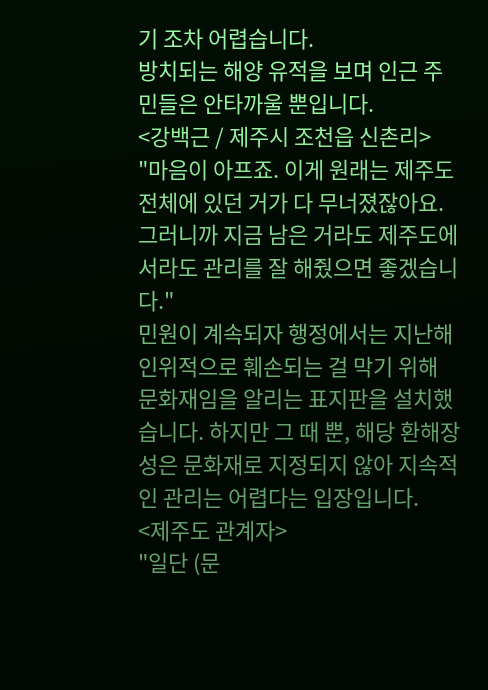기 조차 어렵습니다.
방치되는 해양 유적을 보며 인근 주민들은 안타까울 뿐입니다.
<강백근 / 제주시 조천읍 신촌리>
"마음이 아프죠. 이게 원래는 제주도 전체에 있던 거가 다 무너졌잖아요. 그러니까 지금 남은 거라도 제주도에서라도 관리를 잘 해줬으면 좋겠습니다."
민원이 계속되자 행정에서는 지난해 인위적으로 훼손되는 걸 막기 위해 문화재임을 알리는 표지판을 설치했습니다. 하지만 그 때 뿐, 해당 환해장성은 문화재로 지정되지 않아 지속적인 관리는 어렵다는 입장입니다.
<제주도 관계자>
"일단 (문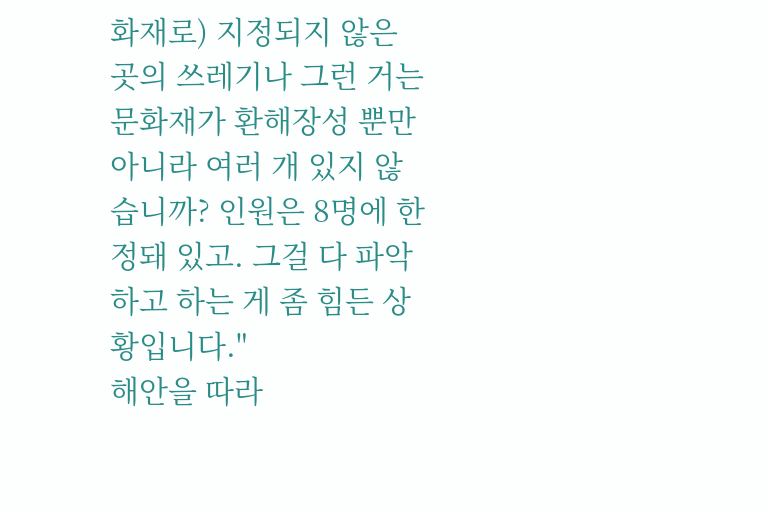화재로) 지정되지 않은 곳의 쓰레기나 그런 거는 문화재가 환해장성 뿐만 아니라 여러 개 있지 않습니까? 인원은 8명에 한정돼 있고. 그걸 다 파악하고 하는 게 좀 힘든 상황입니다."
해안을 따라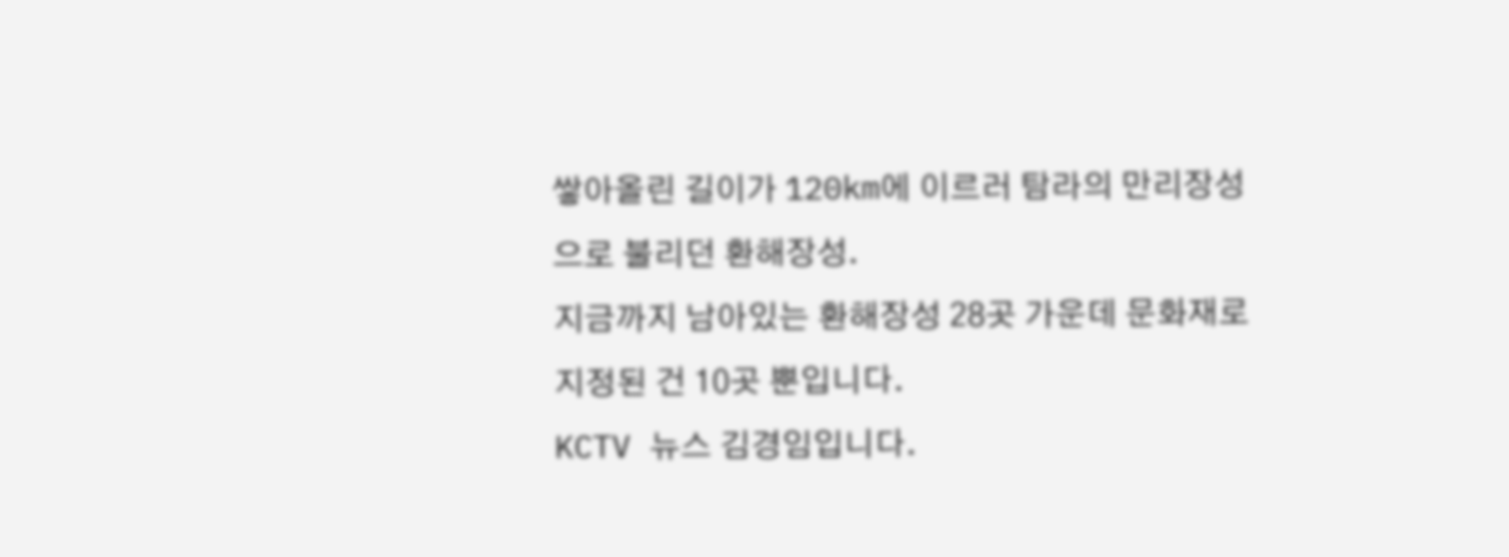쌓아올린 길이가 120km에 이르러 탐라의 만리장성으로 불리던 환해장성.
지금까지 남아있는 환해장성 28곳 가운데 문화재로 지정된 건 10곳 뿐입니다.
KCTV 뉴스 김경임입니다.